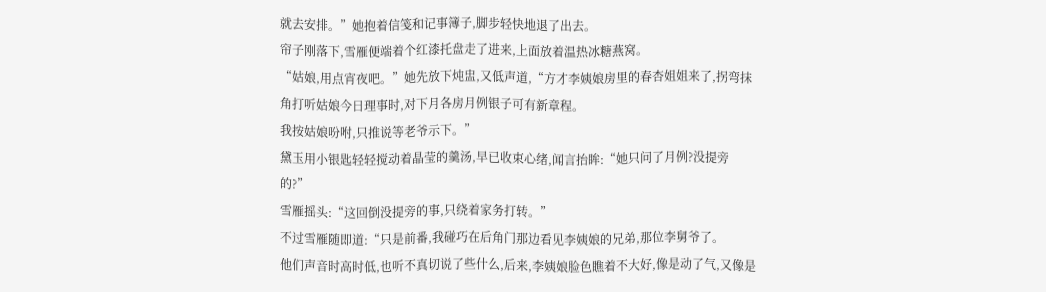就去安排。”她抱着信笺和记事簿子,脚步轻快地退了出去。
帘子刚落下,雪雁便端着个红漆托盘走了进来,上面放着温热冰糖燕窝。
“姑娘,用点宵夜吧。”她先放下炖盅,又低声道,“方才李姨娘房里的春杏姐姐来了,拐弯抹角打听姑娘今日理事时,对下月各房月例银子可有新章程。
我按姑娘吩咐,只推说等老爷示下。”
黛玉用小银匙轻轻搅动着晶莹的羹汤,早已收束心绪,闻言抬眸:“她只问了月例?没提旁的?”
雪雁摇头:“这回倒没提旁的事,只绕着家务打转。”
不过雪雁随即道:“只是前番,我碰巧在后角门那边看见李姨娘的兄弟,那位李舅爷了。
他们声音时高时低,也听不真切说了些什么,后来,李姨娘脸色瞧着不大好,像是动了气,又像是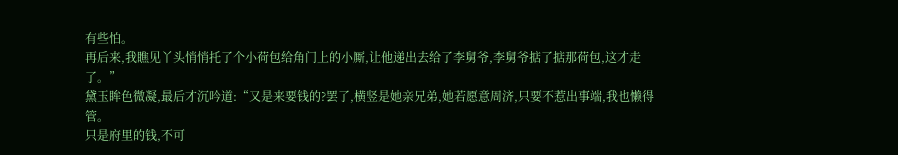有些怕。
再后来,我瞧见丫头悄悄托了个小荷包给角门上的小厮,让他递出去给了李舅爷,李舅爷掂了掂那荷包,这才走了。”
黛玉眸色微凝,最后才沉吟道:“又是来要钱的?罢了,横竖是她亲兄弟,她若愿意周济,只要不惹出事端,我也懒得管。
只是府里的钱,不可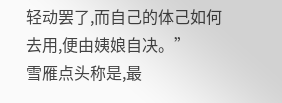轻动罢了,而自己的体己如何去用,便由姨娘自决。”
雪雁点头称是,最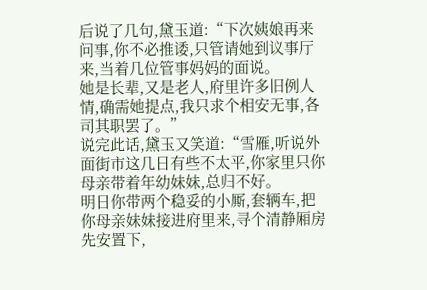后说了几句,黛玉道:“下次姨娘再来问事,你不必推诿,只管请她到议事厅来,当着几位管事妈妈的面说。
她是长辈,又是老人,府里许多旧例人情,确需她提点,我只求个相安无事,各司其职罢了。”
说完此话,黛玉又笑道:“雪雁,听说外面街市这几日有些不太平,你家里只你母亲带着年幼妹妹,总归不好。
明日你带两个稳妥的小厮,套辆车,把你母亲妹妹接进府里来,寻个清静厢房先安置下,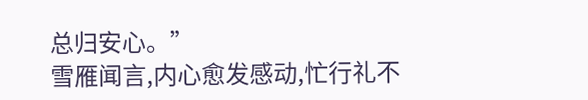总归安心。”
雪雁闻言,内心愈发感动,忙行礼不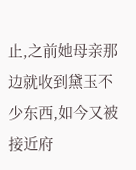止,之前她母亲那边就收到黛玉不少东西,如今又被接近府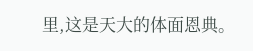里,这是天大的体面恩典。